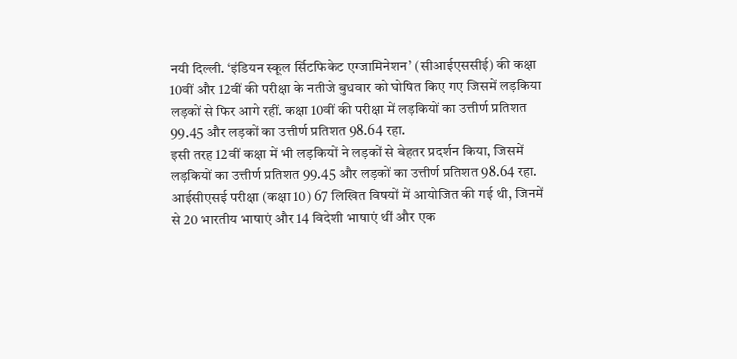नयी दिल्ली. ‘इंडियन स्कूल र्सिटफिकेट एग्जामिनेशन’ (सीआईएससीई) की कक्षा 10वीं और 12वीं की परीक्षा के नतीजे बुधवार को घोषित किए गए जिसमें लड़किया लड़कों से फिर आगे रहीं. कक्षा 10वीं की परीक्षा में लड़कियों का उत्तीर्ण प्रतिशत 99.45 और लड़कों का उत्तीर्ण प्रतिशत 98.64 रहा.
इसी तरह 12वीं कक्षा में भी लड़कियों ने लड़कों से बेहतर प्रदर्शन किया, जिसमें लड़कियों का उत्तीर्ण प्रतिशत 99.45 और लड़कों का उत्तीर्ण प्रतिशत 98.64 रहा. आईसीएसई परीक्षा (कक्षा 10) 67 लिखित विषयों में आयोजित की गई थी, जिनमें से 20 भारतीय भाषाएं और 14 विदेशी भाषाएं थीं और एक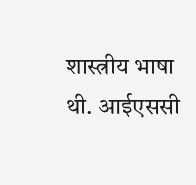शास्त्रीय भाषा थी. आईएससी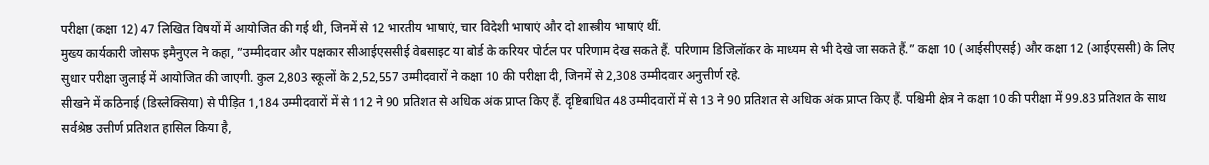परीक्षा (कक्षा 12) 47 लिखित विषयों में आयोजित की गई थी, जिनमें से 12 भारतीय भाषाएं, चार विदेशी भाषाएं और दो शास्त्रीय भाषाएं थीं.
मुख्य कार्यकारी जोसफ इमैनुएल ने कहा, ”उम्मीदवार और पक्षकार सीआईएससीई वेबसाइट या बोर्ड के करियर पोर्टल पर परिणाम देख सकते हैं. परिणाम डिजिलॉकर के माध्यम से भी देखे जा सकते हैं.” कक्षा 10 (आईसीएसई) और कक्षा 12 (आईएससी) के लिए सुधार परीक्षा जुलाई में आयोजित की जाएगी. कुल 2,803 स्कूलों के 2,52,557 उम्मीदवारों ने कक्षा 10 की परीक्षा दी, जिनमें से 2,308 उम्मीदवार अनुत्तीर्ण रहे.
सीखने में कठिनाई (डिस्लेक्सिया) से पीड़ित 1,184 उम्मीदवारों में से 112 ने 90 प्रतिशत से अधिक अंक प्राप्त किए हैं. दृष्टिबाधित 48 उम्मीदवारों में से 13 ने 90 प्रतिशत से अधिक अंक प्राप्त किए हैं. पश्चिमी क्षेत्र ने कक्षा 10 की परीक्षा में 99.83 प्रतिशत के साथ सर्वश्रेष्ठ उत्तीर्ण प्रतिशत हासिल किया है,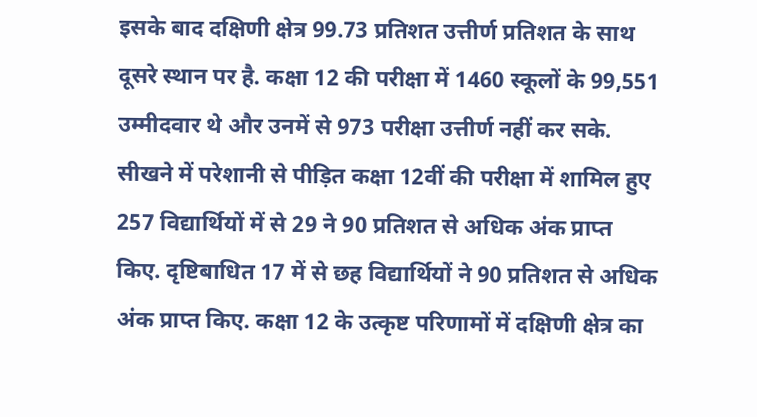इसके बाद दक्षिणी क्षेत्र 99.73 प्रतिशत उत्तीर्ण प्रतिशत के साथ दूसरे स्थान पर है. कक्षा 12 की परीक्षा में 1460 स्कूलों के 99,551 उम्मीदवार थे और उनमें से 973 परीक्षा उत्तीर्ण नहीं कर सके.
सीखने में परेशानी से पीड़ित कक्षा 12वीं की परीक्षा में शामिल हुए 257 विद्यार्थियों में से 29 ने 90 प्रतिशत से अधिक अंक प्राप्त किए. दृष्टिबाधित 17 में से छह विद्यार्थियों ने 90 प्रतिशत से अधिक अंक प्राप्त किए. कक्षा 12 के उत्कृष्ट परिणामों में दक्षिणी क्षेत्र का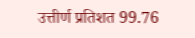उत्तीर्ण प्रतिशत 99.76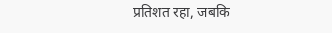प्रतिशत रहा, जबकि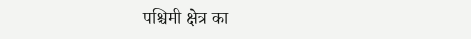पश्चिमी क्षेत्र का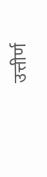उत्तीर्ण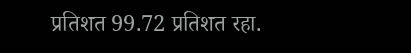प्रतिशत 99.72 प्रतिशत रहा.